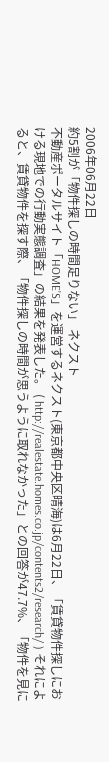2006年06月22日
約5割が「物件探しの時間足りない」 ネクスト
不動産ポータルサイト「HOME’S」を運営するネクスト(東京都中央区晴海)は6月22日、「賃貸物件探しにおける現地での行動実態調査」の結果を発表した。 ( http://realestate.homes.co.jp/contents2/research/ ) それによると、賃貸物件を探す際、「物件探しの時間が思うように取れなかった」との回答が47.7%、「物件を見に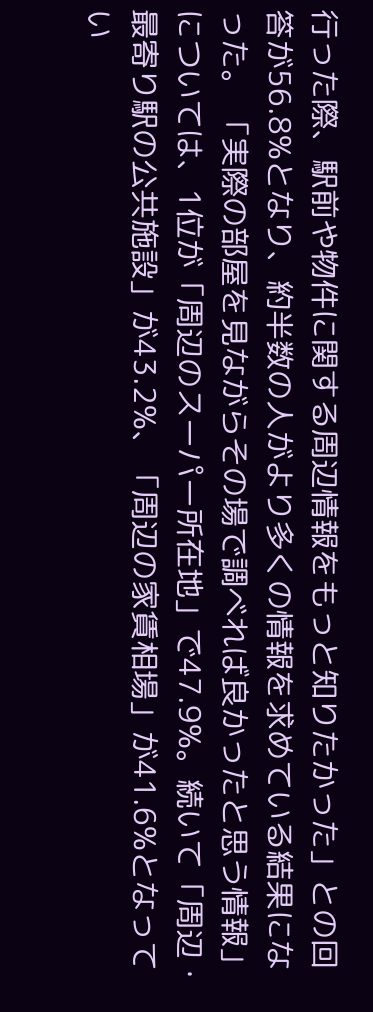行った際、駅前や物件に関する周辺情報をもっと知りたかった」との回答が56.8%となり、約半数の人がより多くの情報を求めている結果になった。 「実際の部屋を見ながらその場で調べれば良かったと思う情報」については、1位が「周辺のスーパー所在地」で47.9%。続いて「周辺・最寄り駅の公共施設」が43.2%、「周辺の家賃相場」が41.6%となってい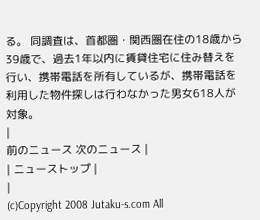る。 同調査は、首都圏・関西圏在住の18歳から39歳で、過去1年以内に賃貸住宅に住み替えを行い、携帯電話を所有しているが、携帯電話を利用した物件探しは行わなかった男女618人が対象。
|
前のニュース 次のニュース |
| ニューストップ |
|
(c)Copyright 2008 Jutaku-s.com All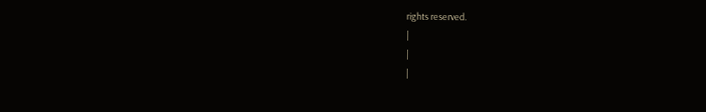rights reserved.
|
|
|